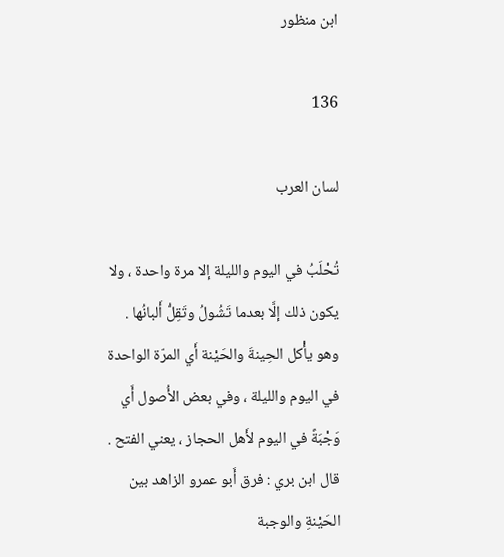ابن منظور

136

لسان العرب

تُحْلَبُ في اليوم والليلة إلا مرة واحدة ، ولا يكون ذلك إلَّا بعدما تَشُولُ وتَقِلُّ أَلبانُها . وهو يأْكل الحِينةَ والحَيْنة أَي المرّة الواحدة في اليوم والليلة ، وفي بعض الأُصول أَي وَجْبَةً في اليوم لأَهل الحجاز ، يعني الفتح . قال ابن بري : فرق أَبو عمرو الزاهد بين الحَيْنةِ والوجبة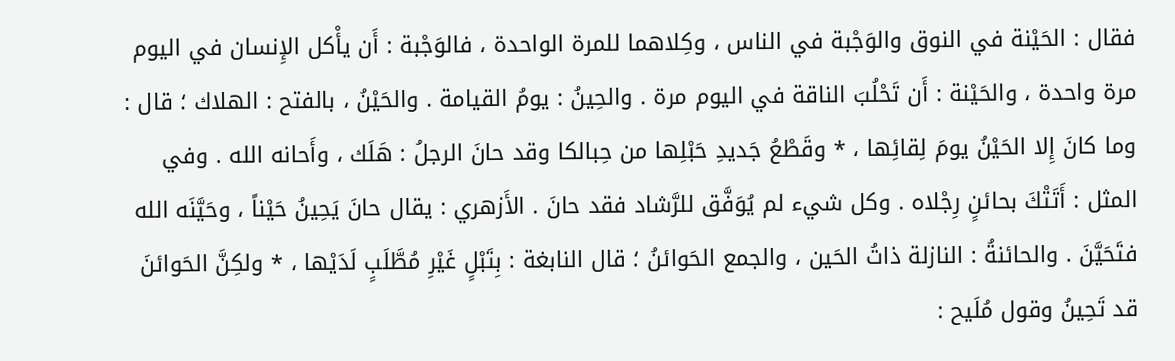فقال : الحَيْنة في النوق والوَجْبة في الناس ، وكِلاهما للمرة الواحدة ، فالوَجْبة : أَن يأْكل الإِنسان في اليوم مرة واحدة ، والحَيْنة : أَن تَحْلُبَ الناقة في اليوم مرة . والحِينُ : يومُ القيامة . والحَيْنُ ، بالفتح : الهلاك ؛ قال : وما كانَ إِلا الحَيْنُ يومَ لِقائِها ، * وقَطْعُ جَديدِ حَبْلِها من حِبالكا وقد حانَ الرجلُ : هَلَك ، وأَحانه الله . وفي المثل : أَتَتْكَ بحائنٍ رِجْلاه . وكل شيء لم يُوَفَّق للرَّشاد فقد حانَ . الأَزهري : يقال حانَ يَحِينُ حَيْناً ، وحَيَّنَه الله فتَحَيَّنَ . والحائنةُ : النازلة ذاتُ الحَين ، والجمع الحَوائنُ ؛ قال النابغة : بِتَبْلٍ غَيْرِ مُطَّلَبٍ لَدَيْها ، * ولكِنَّ الحَوائنَ قد تَحِينُ وقول مُلَيح :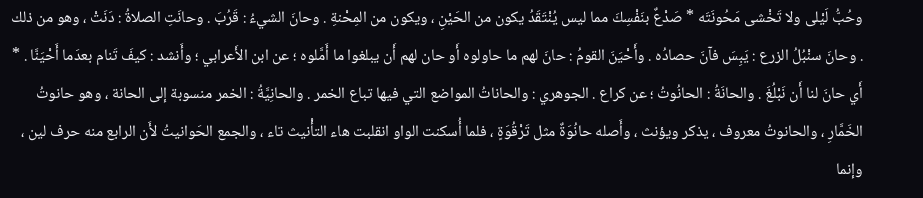وحُبُّ لَيْلى ولا تَخْشى مَحُونَتَه * صَدْعٌ بنَفْسِكَ مما ليس يُنْتَقَدُ يكون من الحَيْنِ ، ويكون من المِحْنةِ . وحانَ الشيءُ : قَرُبَ . وحانَتِ الصلاةُ : دَنَتْ ، وهو من ذلك . وحانَ سنْبُلُ الزرع : يَبِسَ فآنَ حصادُه . وأَحْيَنَ القومُ : حانَ لهم ما حاولوه أَو حان لهم أَن يبلغوا ما أَمَّلوه ؛ عن ابن الأَعرابي ؛ وأَنشد : كيفَ تَنام بعدَما أَحْيَنَّا . * أَي حانَ لنا أَن نَبْلُغَ . والحانَةُ : الحانُوتُ ؛ عن كراع . الجوهري : والحاناتُ المواضع التي فيها تباع الخمر . والحانِيَّةُ : الخمر منسوبة إلى الحانة ، وهو حانوتُ الخَمَّارِ ، والحانوتُ معروف ، يذكر ويؤنث ، وأَصله حانُوَةٌ مثل تَرْقُوَةٍ ، فلما أُسكنت الواو انقلبت هاء التأْنيث تاء ، والجمع الحَوانيتُ لأَن الرابع منه حرف لين ، وإنما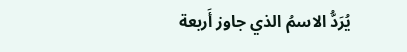يُرَدُّ الاسمُ الذي جاوز أَربعة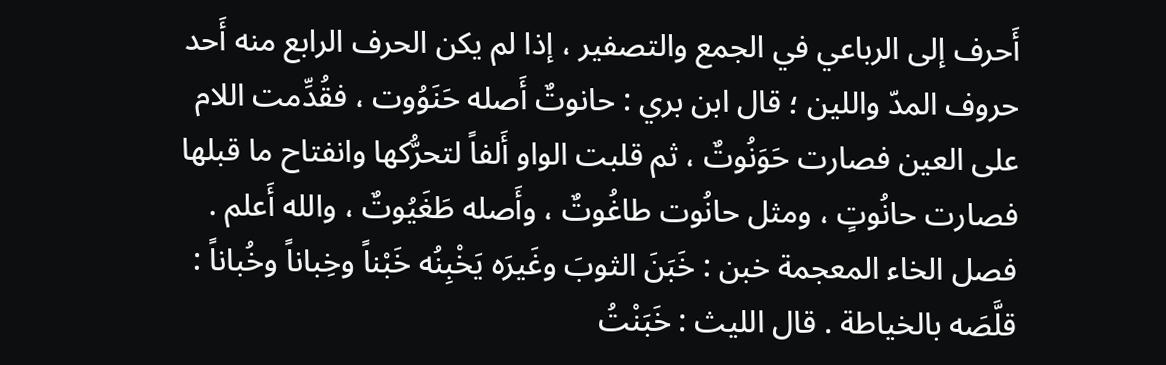أَحرف إلى الرباعي في الجمع والتصفير ، إذا لم يكن الحرف الرابع منه أَحد حروف المدّ واللين ؛ قال ابن بري : حانوتٌ أَصله حَنَوُوت ، فقُدِّمت اللام على العين فصارت حَوَنُوتٌ ، ثم قلبت الواو أَلفاً لتحرُّكها وانفتاح ما قبلها فصارت حانُوتٍ ، ومثل حانُوت طاغُوتٌ ، وأَصله طَغَيُوتٌ ، والله أَعلم . فصل الخاء المعجمة خبن : خَبَنَ الثوبَ وغَيرَه يَخْبِنُه خَبْناً وخِباناً وخُباناً : قلَّصَه بالخياطة . قال الليث : خَبَنْتُ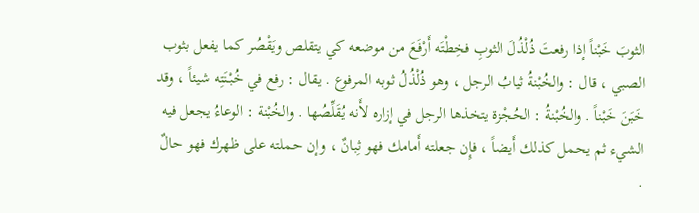الثوبَ خَبْناً إذا رفعتَ ذُلْذُلَ الثوبِ فخِطْتَه أَرْفَعَ من موضعه كي يتقلص ويَقْصُر كما يفعل بثوب الصبي ، قال : والخُبْنةُ ثيابُ الرجل ، وهو ذُلْذُلُ ثوبه المرفوع . يقال : رفع في خُبْنَتِه شيئاً ، وقد خَبَنَ خَبْناً . والخُبْنةُ : الحُجْزة يتخذها الرجل في إزاره لأَنه يُقَلِّصُها . والخُبْنة : الوعاءُ يجعل فيه الشيء ثم يحمل كذلك أَيضاً ، فإِن جعلته أَمامك فهو ثِبانٌ ، وإن حملته على ظهرك فهو حالٌ .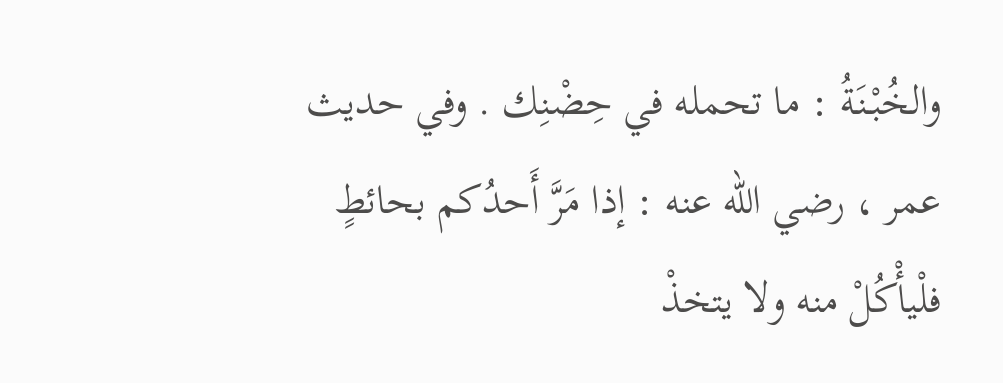والخُبْنَةُ : ما تحمله في حِضْنِك . وفي حديث عمر ، رضي الله عنه : إذا مَرَّ أَحدُكم بحائطٍ فلْيأْكُلْ منه ولا يتخذْ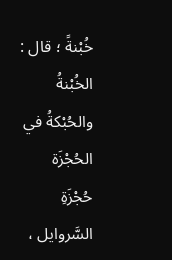خُبْنةً ؛ قال : الخُبْنةُ والحُبْكةُ في الحُجْزَة حُجْزَةِ السَّروايل ،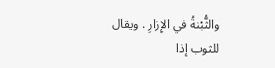والثُّبْنةُ في الإِزارِ . ويقال للثوب إذا